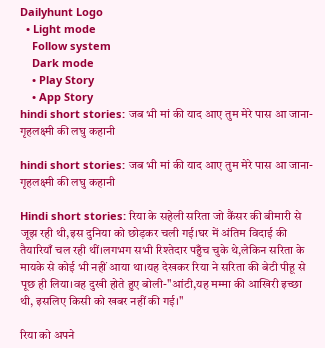Dailyhunt Logo
  • Light mode
    Follow system
    Dark mode
    • Play Story
    • App Story
hindi short stories: जब भी मां की याद आए तुम मेरे पास आ जाना-गृहलक्ष्मी की लघु कहानी

hindi short stories: जब भी मां की याद आए तुम मेरे पास आ जाना-गृहलक्ष्मी की लघु कहानी

Hindi short stories: रिया के सहेली सरिता जो कैंसर की बीमारी से जूझ रही थी,इस दुनिया को छोड़कर चली गई।घर में अंतिम विदाई की तैयारियाँ चल रही थीं।लगभग सभी रिश्तेदार पहुँच चुके थे,लेकिन सरिता के मायके से कोई भी नहीं आया था।यह देखकर रिया ने सरिता की बेटी पीहू से पूछ ही लिया।वह दुखी होते हुए बोली-"आंटी,यह मम्मा की आखिरी इच्छा थी, इसलिए किसी को खबर नहीं की गई।"

रिया को अपने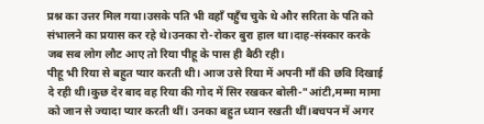प्रश्न का उत्तर मिल गया।उसके पति भी वहाँ पहुँच चुके थे और सरिता के पति को संभालने का प्रयास कर रहे थे।उनका रो-रोकर बुरा हाल था।दाह-संस्कार करके जब सब लोग लौट आए तो रिया पीहू के पास ही बैठी रही।
पीहू भी रिया से बहुत प्यार करती थी। आज उसे रिया में अपनी माँ की छवि दिखाई दे रही थी।कुछ देर बाद वह रिया की गोद में सिर रखकर बोली-"आंटी,मम्मा मामा को जान से ज्यादा प्यार करती थीं। उनका बहुत ध्यान रखती थीं।बचपन में अगर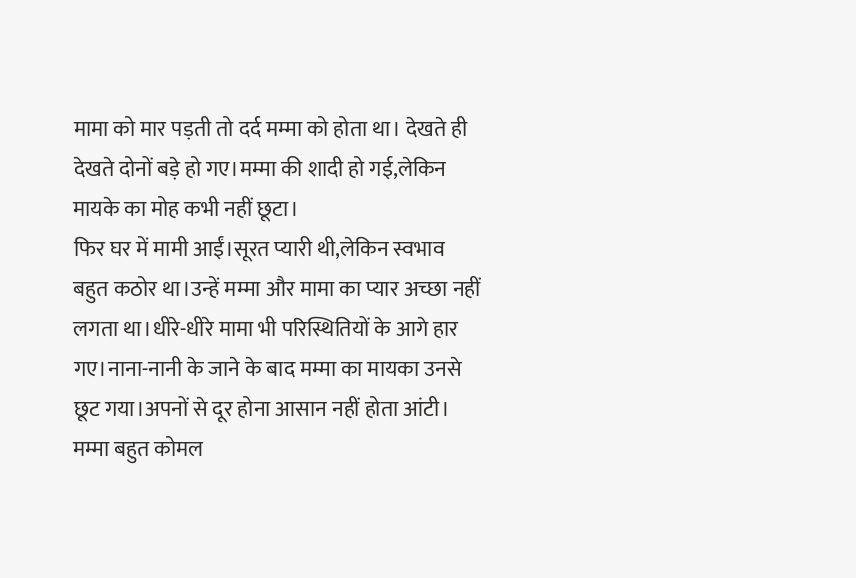मामा को मार पड़ती तो दर्द मम्मा को होता था। देखते ही देखते दोनों बड़े हो गए।मम्मा की शादी हो गई,लेकिन मायके का मोह कभी नहीं छूटा।
फिर घर में मामी आईं।सूरत प्यारी थी,लेकिन स्वभाव बहुत कठोर था।उन्हें मम्मा और मामा का प्यार अच्छा नहीं लगता था।धीरे-धीरे मामा भी परिस्थितियों के आगे हार गए।नाना-नानी के जाने के बाद मम्मा का मायका उनसे छूट गया।अपनों से दूर होना आसान नहीं होता आंटी।
मम्मा बहुत कोमल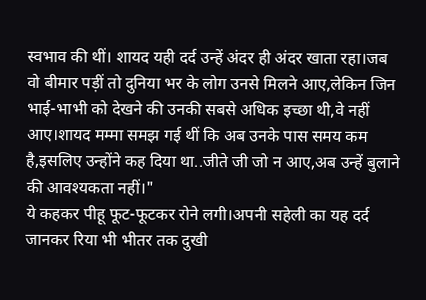स्वभाव की थीं। शायद यही दर्द उन्हें अंदर ही अंदर खाता रहा।जब वो बीमार पड़ीं तो दुनिया भर के लोग उनसे मिलने आए,लेकिन जिन भाई-भाभी को देखने की उनकी सबसे अधिक इच्छा थी,वे नहीं आए।शायद मम्मा समझ गई थीं कि अब उनके पास समय कम है,इसलिए उन्होंने कह दिया था..जीते जी जो न आए,अब उन्हें बुलाने की आवश्यकता नहीं।"
ये कहकर पीहू फूट-फूटकर रोने लगी।अपनी सहेली का यह दर्द जानकर रिया भी भीतर तक दुखी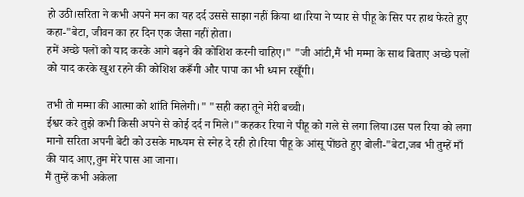हो उठी।सरिता ने कभी अपने मन का यह दर्द उससे साझा नहीं किया था।रिया ने प्यार से पीहू के सिर पर हाथ फेरते हुए कहा-"बेटा, जीवन का हर दिन एक जैसा नहीं होता।
हमें अच्छे पलों को याद करके आगे बढ़ने की कोशिश करनी चाहिए।" "जी आंटी,मैं भी मम्मा के साथ बिताए अच्छे पलों को याद करके खुश रहने की कोशिश करूँगी और पापा का भी ध्यान रखूँगी।

तभी तो मम्मा की आत्मा को शांति मिलेगी।" "सही कहा तूने मेरी बच्ची।
ईश्वर करे तुझे कभी किसी अपने से कोई दर्द न मिले।"कहकर रिया ने पीहू को गले से लगा लिया।उस पल रिया को लगा मानो सरिता अपनी बेटी को उसके माध्यम से स्नेह दे रही हो।रिया पीहू के आंसू पोंछते हुए बोली-"बेटा,जब भी तुम्हें माँ की याद आए,तुम मेरे पास आ जाना।
मैं तुम्हें कभी अकेला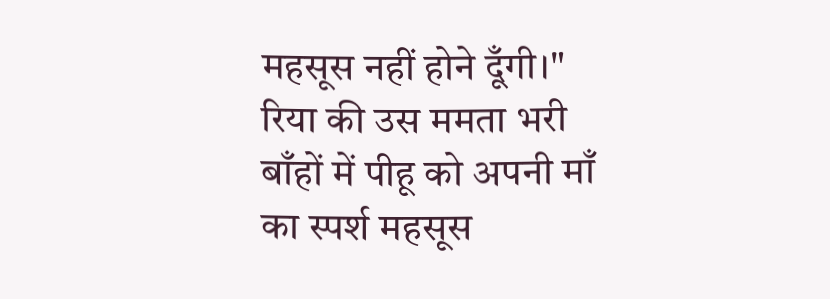महसूस नहीं होने दूँगी।" रिया की उस ममता भरी बाँहों में पीहू को अपनी माँ का स्पर्श महसूस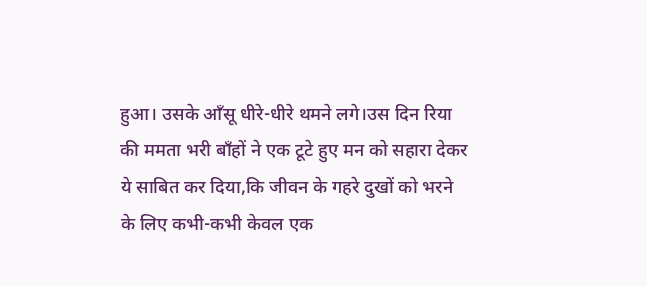हुआ। उसके आँसू धीरे-धीरे थमने लगे।उस दिन रिया की ममता भरी बाँहों ने एक टूटे हुए मन को सहारा देकर ये साबित कर दिया,कि जीवन के गहरे दुखों को भरने के लिए कभी-कभी केवल एक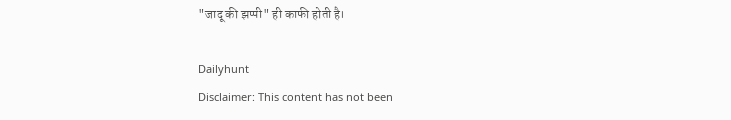"जादू की झप्पी" ही काफी होती है।

Dailyhunt
Disclaimer: This content has not been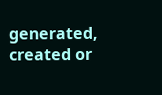generated, created or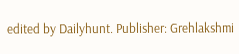edited by Dailyhunt. Publisher: Grehlakshmi